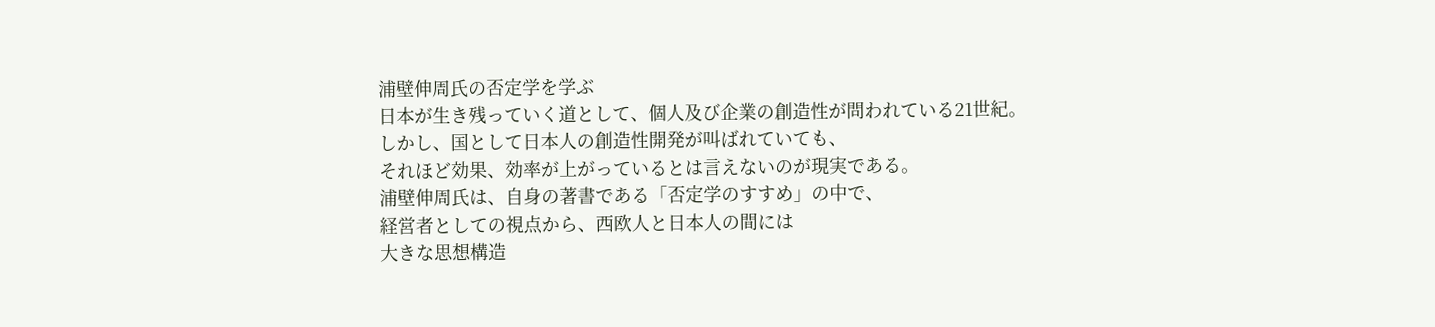浦壁伸周氏の否定学を学ぶ
日本が生き残っていく道として、個人及び企業の創造性が問われている21世紀。
しかし、国として日本人の創造性開発が叫ばれていても、
それほど効果、効率が上がっているとは言えないのが現実である。
浦壁伸周氏は、自身の著書である「否定学のすすめ」の中で、
経営者としての視点から、西欧人と日本人の間には
大きな思想構造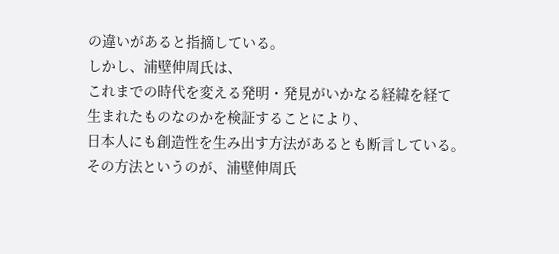の違いがあると指摘している。
しかし、浦壁伸周氏は、
これまでの時代を変える発明・発見がいかなる経緯を経て
生まれたものなのかを検証することにより、
日本人にも創造性を生み出す方法があるとも断言している。
その方法というのが、浦壁伸周氏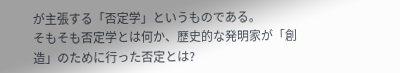が主張する「否定学」というものである。
そもそも否定学とは何か、歴史的な発明家が「創造」のために行った否定とは?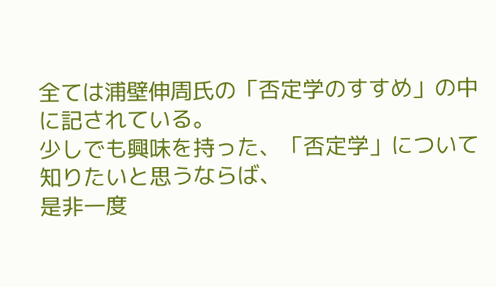全ては浦壁伸周氏の「否定学のすすめ」の中に記されている。
少しでも興味を持った、「否定学」について知りたいと思うならば、
是非一度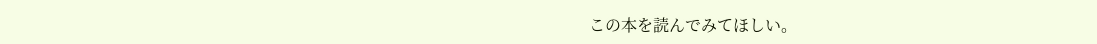この本を読んでみてほしい。